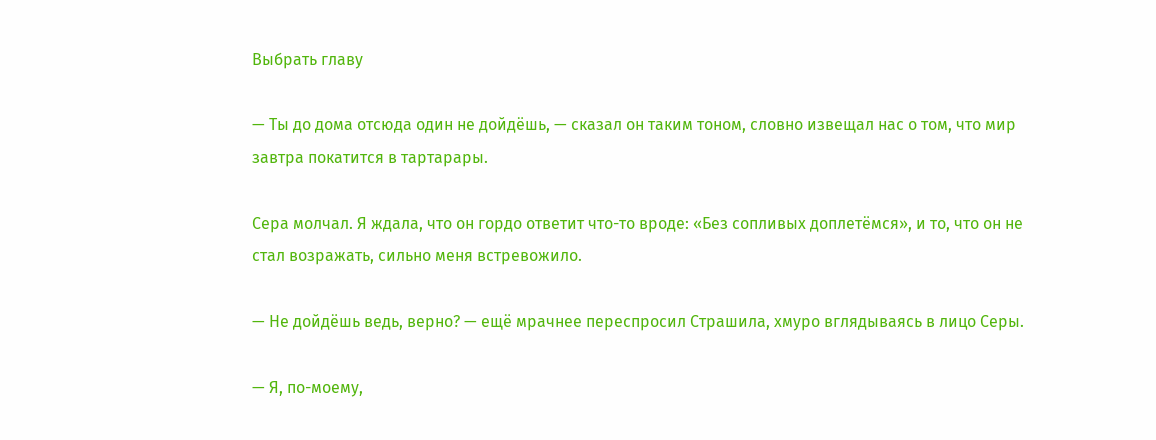Выбрать главу

— Ты до дома отсюда один не дойдёшь, — сказал он таким тоном, словно извещал нас о том, что мир завтра покатится в тартарары.

Сера молчал. Я ждала, что он гордо ответит что-то вроде: «Без сопливых доплетёмся», и то, что он не стал возражать, сильно меня встревожило.

— Не дойдёшь ведь, верно? — ещё мрачнее переспросил Страшила, хмуро вглядываясь в лицо Серы.

— Я, по-моему,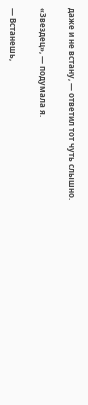даже и не встану, — ответил тот чуть слышно.

«Звездец», — подумала я.

— Встанешь,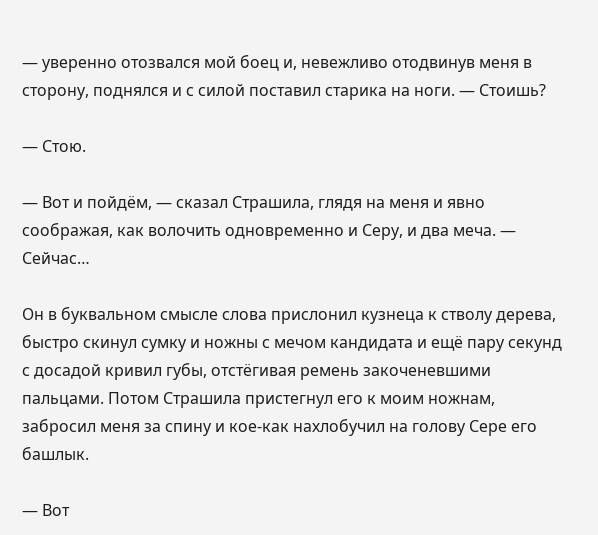— уверенно отозвался мой боец и, невежливо отодвинув меня в сторону, поднялся и с силой поставил старика на ноги. — Стоишь?

— Стою.

— Вот и пойдём, — сказал Страшила, глядя на меня и явно соображая, как волочить одновременно и Серу, и два меча. — Сейчас…

Он в буквальном смысле слова прислонил кузнеца к стволу дерева, быстро скинул сумку и ножны с мечом кандидата и ещё пару секунд с досадой кривил губы, отстёгивая ремень закоченевшими пальцами. Потом Страшила пристегнул его к моим ножнам, забросил меня за спину и кое-как нахлобучил на голову Сере его башлык.

— Вот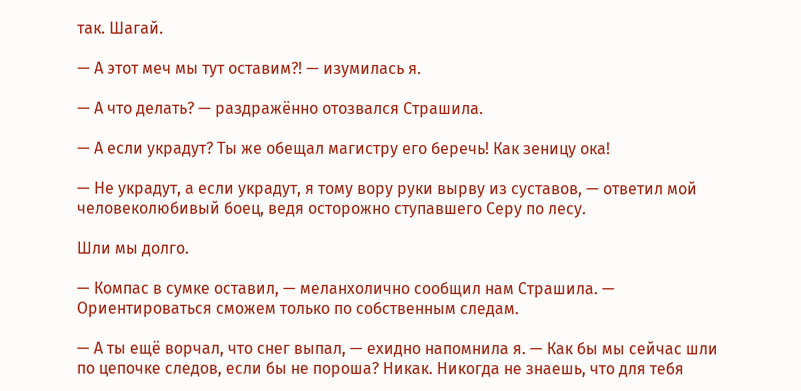так. Шагай.

— А этот меч мы тут оставим?! — изумилась я.

— А что делать? — раздражённо отозвался Страшила.

— А если украдут? Ты же обещал магистру его беречь! Как зеницу ока!

— Не украдут, а если украдут, я тому вору руки вырву из суставов, — ответил мой человеколюбивый боец, ведя осторожно ступавшего Серу по лесу.

Шли мы долго.

— Компас в сумке оставил, — меланхолично сообщил нам Страшила. — Ориентироваться сможем только по собственным следам.

— А ты ещё ворчал, что снег выпал, — ехидно напомнила я. — Как бы мы сейчас шли по цепочке следов, если бы не пороша? Никак. Никогда не знаешь, что для тебя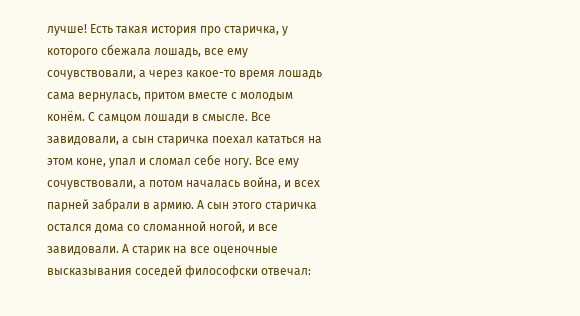лучше! Есть такая история про старичка, у которого сбежала лошадь, все ему сочувствовали, а через какое-то время лошадь сама вернулась, притом вместе с молодым конём. С самцом лошади в смысле. Все завидовали, а сын старичка поехал кататься на этом коне, упал и сломал себе ногу. Все ему сочувствовали, а потом началась война, и всех парней забрали в армию. А сын этого старичка остался дома со сломанной ногой, и все завидовали. А старик на все оценочные высказывания соседей философски отвечал: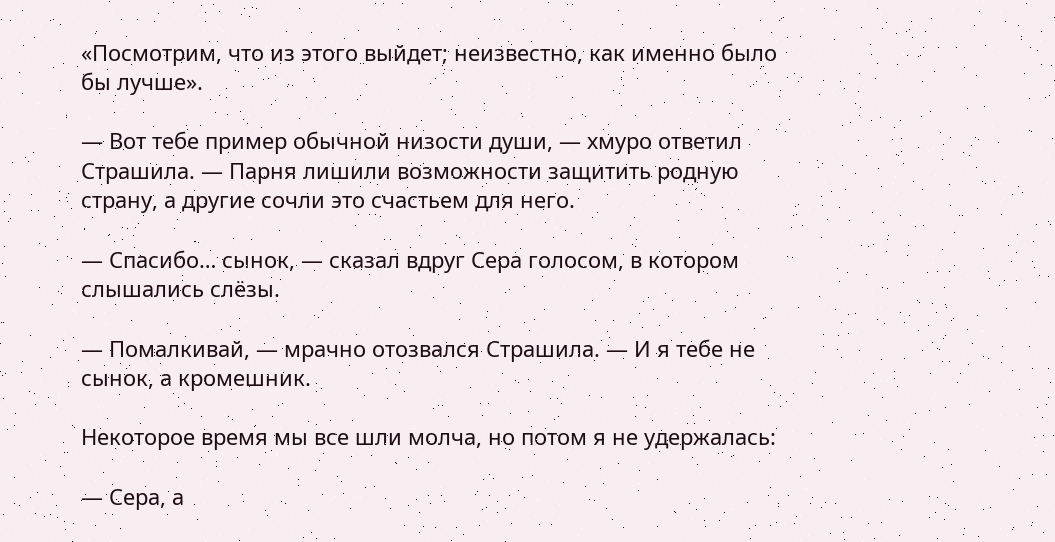«Посмотрим, что из этого выйдет; неизвестно, как именно было бы лучше».

— Вот тебе пример обычной низости души, — хмуро ответил Страшила. — Парня лишили возможности защитить родную страну, а другие сочли это счастьем для него.

— Спасибо… сынок, — сказал вдруг Сера голосом, в котором слышались слёзы.

— Помалкивай, — мрачно отозвался Страшила. — И я тебе не сынок, а кромешник.

Некоторое время мы все шли молча, но потом я не удержалась:

— Сера, а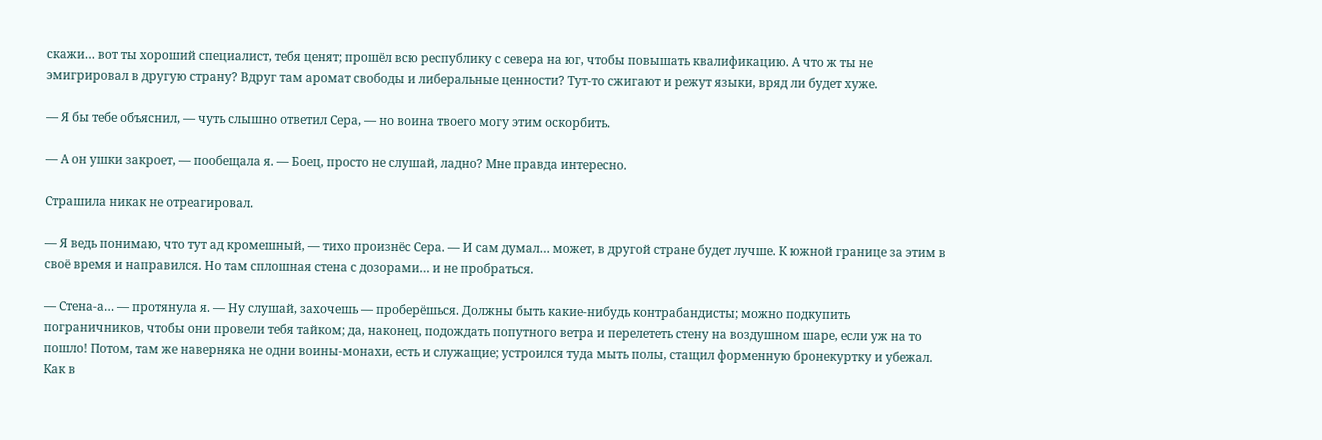скажи… вот ты хороший специалист, тебя ценят; прошёл всю республику с севера на юг, чтобы повышать квалификацию. А что ж ты не эмигрировал в другую страну? Вдруг там аромат свободы и либеральные ценности? Тут-то сжигают и режут языки, вряд ли будет хуже.

— Я бы тебе объяснил, — чуть слышно ответил Сера, — но воина твоего могу этим оскорбить.

— А он ушки закроет, — пообещала я. — Боец, просто не слушай, ладно? Мне правда интересно.

Страшила никак не отреагировал.

— Я ведь понимаю, что тут ад кромешный, — тихо произнёс Сера. — И сам думал… может, в другой стране будет лучше. К южной границе за этим в своё время и направился. Но там сплошная стена с дозорами… и не пробраться.

— Стена-а… — протянула я. — Ну слушай, захочешь — проберёшься. Должны быть какие-нибудь контрабандисты; можно подкупить пограничников, чтобы они провели тебя тайком; да, наконец, подождать попутного ветра и перелететь стену на воздушном шаре, если уж на то пошло! Потом, там же наверняка не одни воины-монахи, есть и служащие; устроился туда мыть полы, стащил форменную бронекуртку и убежал. Как в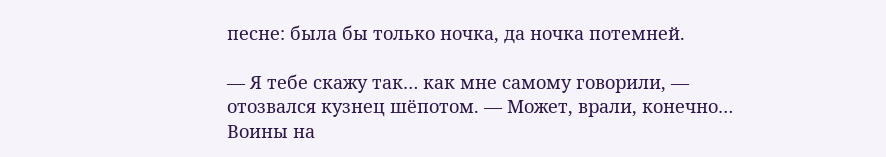песне: была бы только ночка, да ночка потемней.

— Я тебе скажу так… как мне самому говорили, — отозвался кузнец шёпотом. — Может, врали, конечно… Воины на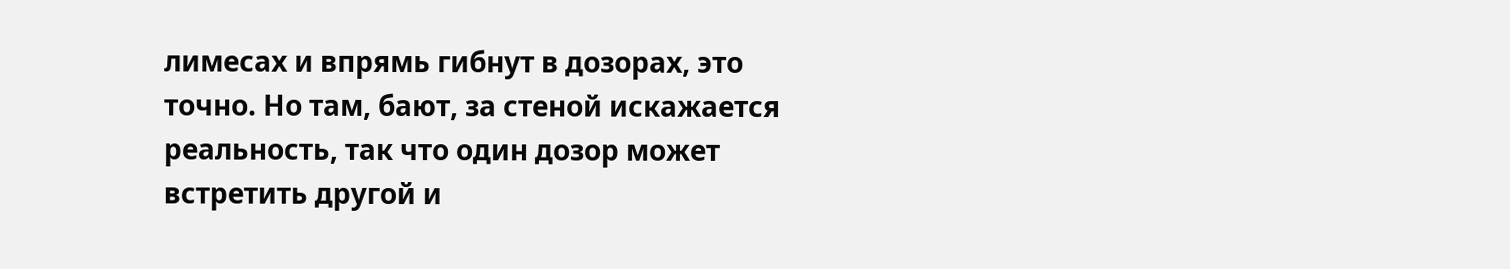лимесах и впрямь гибнут в дозорах, это точно. Но там, бают, за стеной искажается реальность, так что один дозор может встретить другой и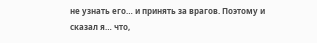не узнать его… и принять за врагов. Поэтому и сказал я… что,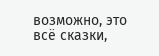возможно, это всё сказки,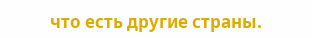что есть другие страны.